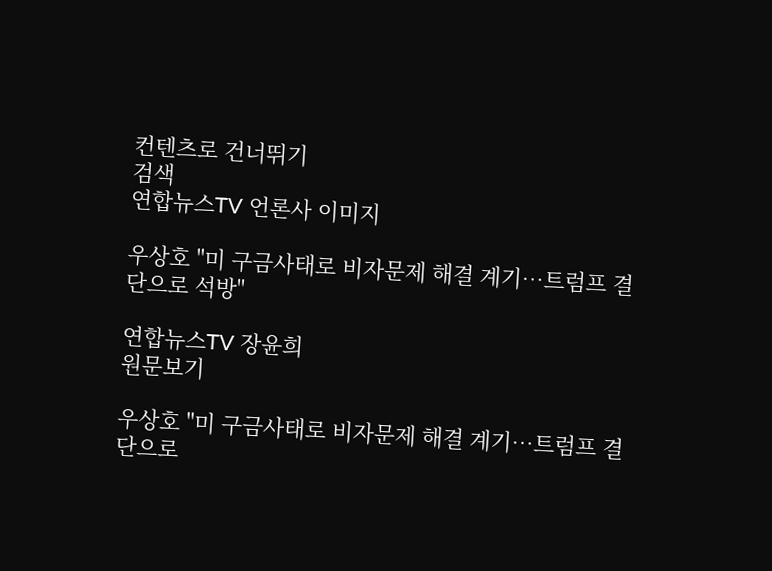컨텐츠로 건너뛰기
검색
연합뉴스TV 언론사 이미지

우상호 "미 구금사태로 비자문제 해결 계기…트럼프 결단으로 석방"

연합뉴스TV 장윤희
원문보기

우상호 "미 구금사태로 비자문제 해결 계기…트럼프 결단으로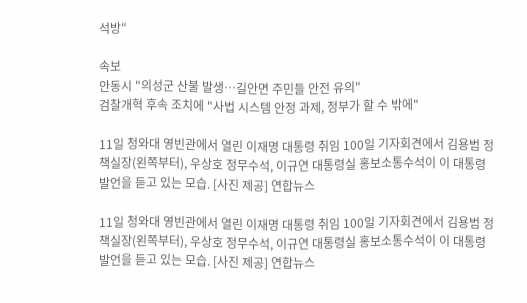석방"

속보
안동시 "의성군 산불 발생…길안면 주민들 안전 유의"
검찰개혁 후속 조치에 "사법 시스템 안정 과제, 정부가 할 수 밖에"

11일 청와대 영빈관에서 열린 이재명 대통령 취임 100일 기자회견에서 김용범 정책실장(왼쪽부터), 우상호 정무수석, 이규연 대통령실 홍보소통수석이 이 대통령 발언을 듣고 있는 모습. [사진 제공] 연합뉴스

11일 청와대 영빈관에서 열린 이재명 대통령 취임 100일 기자회견에서 김용범 정책실장(왼쪽부터), 우상호 정무수석, 이규연 대통령실 홍보소통수석이 이 대통령 발언을 듣고 있는 모습. [사진 제공] 연합뉴스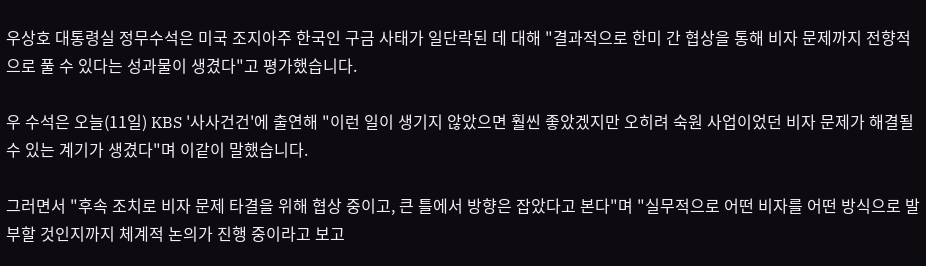우상호 대통령실 정무수석은 미국 조지아주 한국인 구금 사태가 일단락된 데 대해 "결과적으로 한미 간 협상을 통해 비자 문제까지 전향적으로 풀 수 있다는 성과물이 생겼다"고 평가했습니다.

우 수석은 오늘(11일) KBS '사사건건'에 출연해 "이런 일이 생기지 않았으면 훨씬 좋았겠지만 오히려 숙원 사업이었던 비자 문제가 해결될 수 있는 계기가 생겼다"며 이같이 말했습니다.

그러면서 "후속 조치로 비자 문제 타결을 위해 협상 중이고, 큰 틀에서 방향은 잡았다고 본다"며 "실무적으로 어떤 비자를 어떤 방식으로 발부할 것인지까지 체계적 논의가 진행 중이라고 보고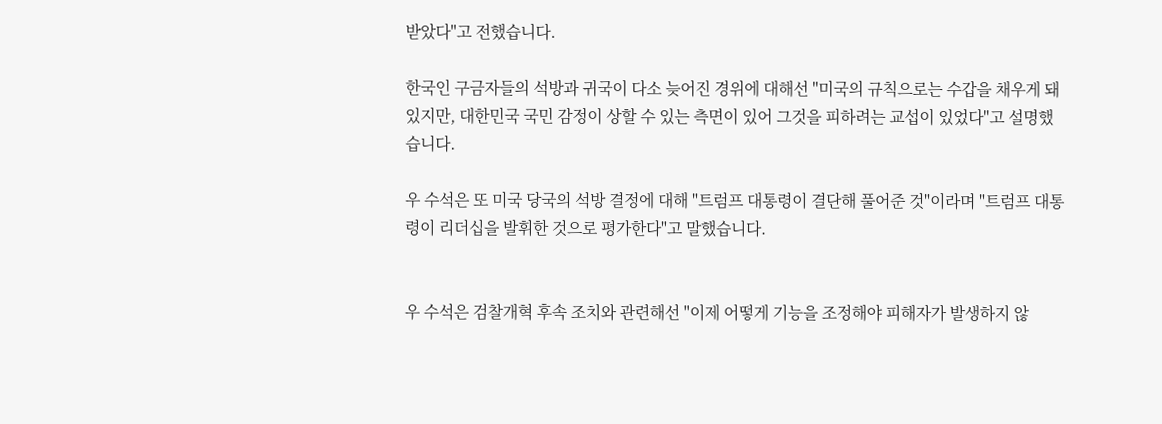받았다"고 전했습니다.

한국인 구금자들의 석방과 귀국이 다소 늦어진 경위에 대해선 "미국의 규칙으로는 수갑을 채우게 돼 있지만, 대한민국 국민 감정이 상할 수 있는 측면이 있어 그것을 피하려는 교섭이 있었다"고 설명했습니다.

우 수석은 또 미국 당국의 석방 결정에 대해 "트럼프 대통령이 결단해 풀어준 것"이라며 "트럼프 대통령이 리더십을 발휘한 것으로 평가한다"고 말했습니다.


우 수석은 검찰개혁 후속 조치와 관련해선 "이제 어떻게 기능을 조정해야 피해자가 발생하지 않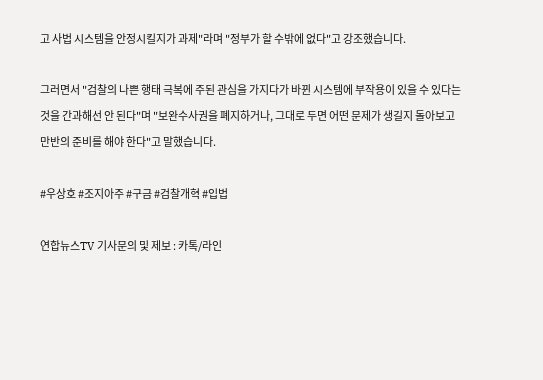고 사법 시스템을 안정시킬지가 과제"라며 "정부가 할 수밖에 없다"고 강조했습니다.

그러면서 "검찰의 나쁜 행태 극복에 주된 관심을 가지다가 바뀐 시스템에 부작용이 있을 수 있다는 것을 간과해선 안 된다"며 "보완수사권을 폐지하거나, 그대로 두면 어떤 문제가 생길지 돌아보고 만반의 준비를 해야 한다"고 말했습니다.

#우상호 #조지아주 #구금 #검찰개혁 #입법

연합뉴스TV 기사문의 및 제보 : 카톡/라인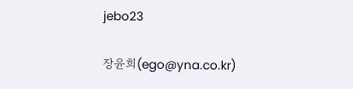jebo23

장윤희(ego@yna.co.kr)